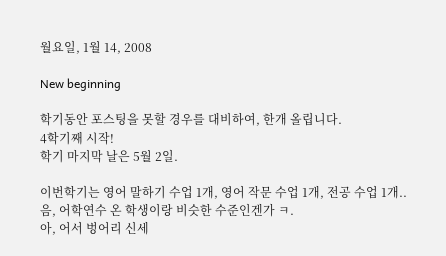월요일, 1월 14, 2008

New beginning

학기동안 포스팅을 못할 경우를 대비하여, 한개 올립니다.
4학기째 시작!
학기 마지막 날은 5월 2일.

이번학기는 영어 말하기 수업 1개, 영어 작문 수업 1개, 전공 수업 1개..
음, 어학연수 온 학생이랑 비슷한 수준인겐가 ㅋ.
아, 어서 벙어리 신세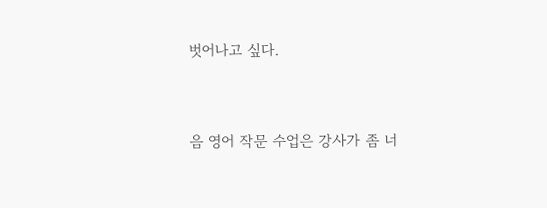벗어나고 싶다.


음 영어 작문 수업은 강사가 좀 너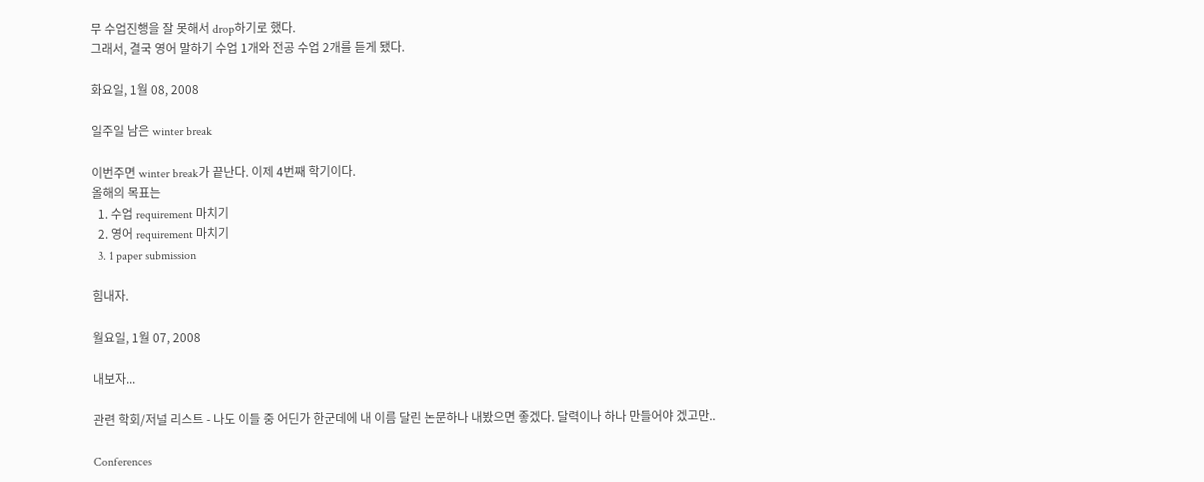무 수업진행을 잘 못해서 drop하기로 했다.
그래서, 결국 영어 말하기 수업 1개와 전공 수업 2개를 듣게 됐다.

화요일, 1월 08, 2008

일주일 남은 winter break

이번주면 winter break가 끝난다. 이제 4번째 학기이다.
올해의 목표는
  1. 수업 requirement 마치기
  2. 영어 requirement 마치기
  3. 1 paper submission

힘내자.

월요일, 1월 07, 2008

내보자...

관련 학회/저널 리스트 - 나도 이들 중 어딘가 한군데에 내 이름 달린 논문하나 내봤으면 좋겠다. 달력이나 하나 만들어야 겠고만..

Conferences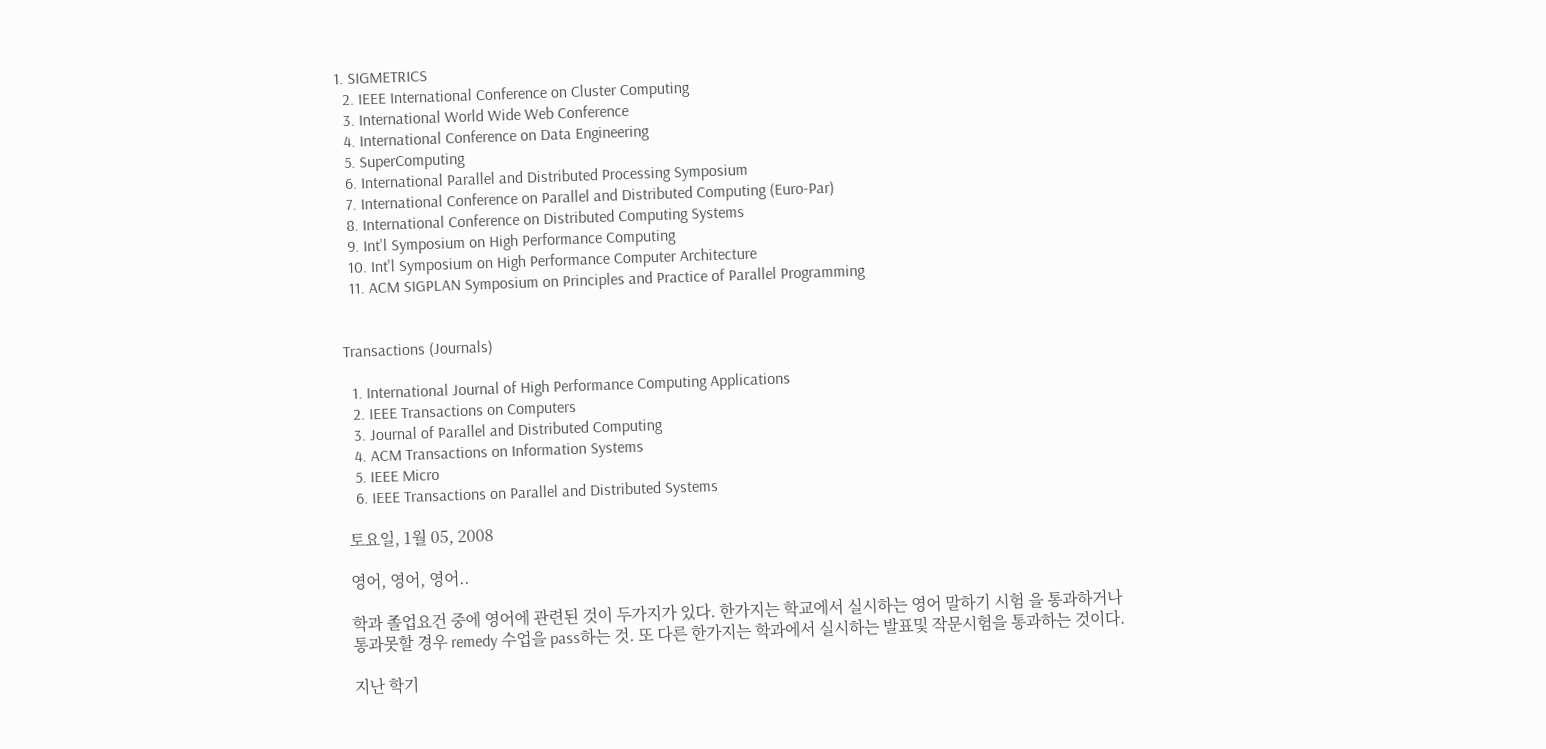1. SIGMETRICS
  2. IEEE International Conference on Cluster Computing
  3. International World Wide Web Conference
  4. International Conference on Data Engineering
  5. SuperComputing
  6. International Parallel and Distributed Processing Symposium
  7. International Conference on Parallel and Distributed Computing (Euro-Par)
  8. International Conference on Distributed Computing Systems
  9. Int'l Symposium on High Performance Computing
  10. Int'l Symposium on High Performance Computer Architecture
  11. ACM SIGPLAN Symposium on Principles and Practice of Parallel Programming


Transactions (Journals)

  1. International Journal of High Performance Computing Applications
  2. IEEE Transactions on Computers
  3. Journal of Parallel and Distributed Computing
  4. ACM Transactions on Information Systems
  5. IEEE Micro
  6. IEEE Transactions on Parallel and Distributed Systems

토요일, 1월 05, 2008

영어, 영어, 영어..

학과 졸업요건 중에 영어에 관련된 것이 두가지가 있다. 한가지는 학교에서 실시하는 영어 말하기 시험 을 통과하거나 통과못할 경우 remedy 수업을 pass하는 것. 또 다른 한가지는 학과에서 실시하는 발표및 작문시험을 통과하는 것이다.

지난 학기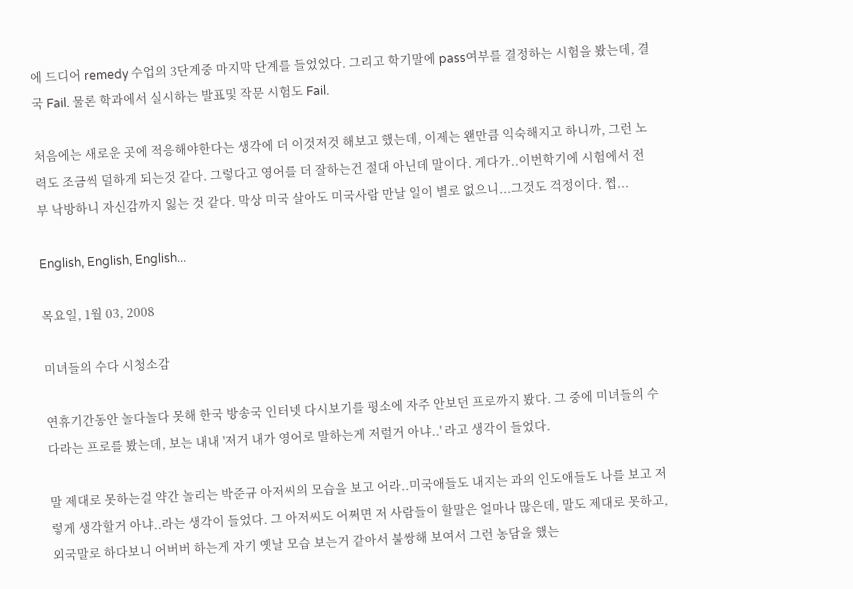에 드디어 remedy 수업의 3단계중 마지막 단계를 들었었다. 그리고 학기말에 pass여부를 결정하는 시험을 봤는데, 결국 Fail. 물론 학과에서 실시하는 발표및 작문 시험도 Fail.

처음에는 새로운 곳에 적응해야한다는 생각에 더 이것저것 해보고 했는데, 이제는 왠만큼 익숙해지고 하니까, 그런 노력도 조금씩 덜하게 되는것 같다. 그렇다고 영어를 더 잘하는건 절대 아닌데 말이다. 게다가..이번학기에 시험에서 전부 낙방하니 자신감까지 잃는 것 같다. 막상 미국 살아도 미국사람 만날 일이 별로 없으니...그것도 걱정이다. 쩝...

English, English, English...

목요일, 1월 03, 2008

미녀들의 수다 시청소감

연휴기간동안 놀다놀다 못해 한국 방송국 인터넷 다시보기를 평소에 자주 안보던 프로까지 봤다. 그 중에 미녀들의 수다라는 프로를 봤는데, 보는 내내 '저거 내가 영어로 말하는게 저럴거 아냐..' 라고 생각이 들었다.

말 제대로 못하는걸 약간 놀리는 박준규 아저씨의 모습을 보고 어라..미국애들도 내지는 과의 인도애들도 나를 보고 저렇게 생각할거 아냐..라는 생각이 들었다. 그 아저씨도 어쩌면 저 사람들이 할말은 얼마나 많은데, 말도 제대로 못하고, 외국말로 하다보니 어버버 하는게 자기 옛날 모습 보는거 같아서 불쌍해 보여서 그런 농담을 했는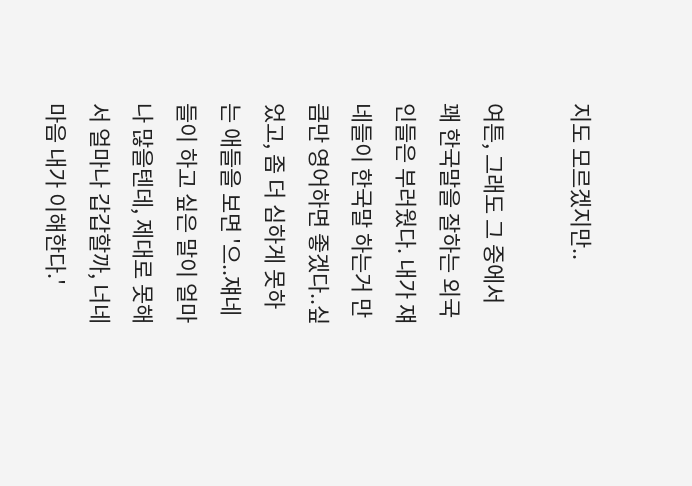지도 모르겠지만..

여튼, 그래도 그 중에서 꽤 한국말을 잘하는 외국인들은 부러웠다. 내가 쟤네들이 한국말 하는거 만큼만 영어하면 좋겠다..싶었고, 좀 더 심하게 못하는 애들을 보면 '으..쟤네들이 하고 싶은 말이 얼마나 많을텐데, 제대로 못해서 얼마나 갑갑할까, 너네 마음 내가 이해한다.'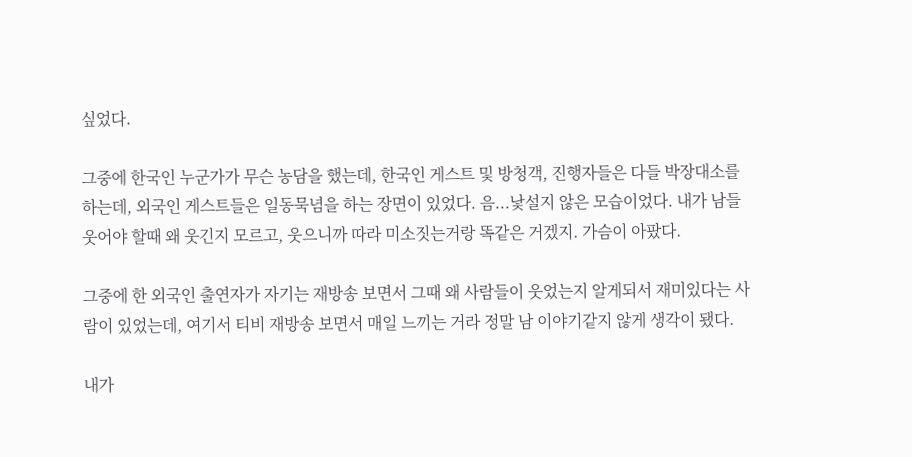싶었다.

그중에 한국인 누군가가 무슨 농담을 했는데, 한국인 게스트 및 방청객, 진행자들은 다들 박장대소를 하는데, 외국인 게스트들은 일동묵념을 하는 장면이 있었다. 음...낯설지 않은 모습이었다. 내가 남들 웃어야 할때 왜 웃긴지 모르고, 웃으니까 따라 미소짓는거랑 똑같은 거겠지. 가슴이 아팠다.

그중에 한 외국인 출연자가 자기는 재방송 보면서 그때 왜 사람들이 웃었는지 알게되서 재미있다는 사람이 있었는데, 여기서 티비 재방송 보면서 매일 느끼는 거라 정말 남 이야기같지 않게 생각이 됐다.

내가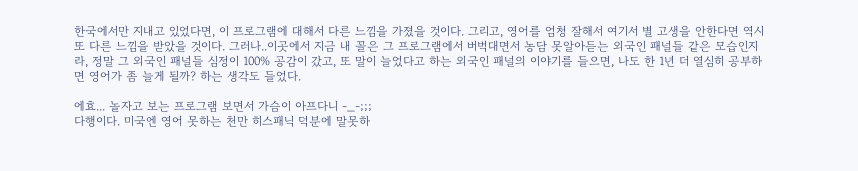한국에서만 지내고 있었다면, 이 프로그램에 대해서 다른 느낌을 가졌을 것이다. 그리고, 영어를 엄청 잘해서 여기서 별 고생을 안한다면 역시 또 다른 느낌을 받았을 것이다. 그러나..이곳에서 지금 내 꼴은 그 프로그램에서 버벅대면서 농담 못알아듣는 외국인 패널들 같은 모습인지라, 정말 그 외국인 패널들 심정이 100% 공감이 갔고, 또 말이 늘었다고 하는 외국인 패널의 이야기를 들으면, 나도 한 1년 더 열심히 공부하면 영어가 좀 늘게 될까? 하는 생각도 들었다.

에효... 놀자고 보는 프로그램 보면서 가슴이 아프다니 -_-;;;
다행이다. 미국엔 영어 못하는 천만 히스패닉 덕분에 말못하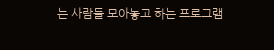는 사람들 모아놓고 하는 프로그램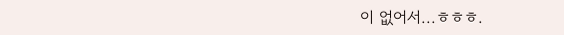이 없어서...ㅎㅎㅎ.